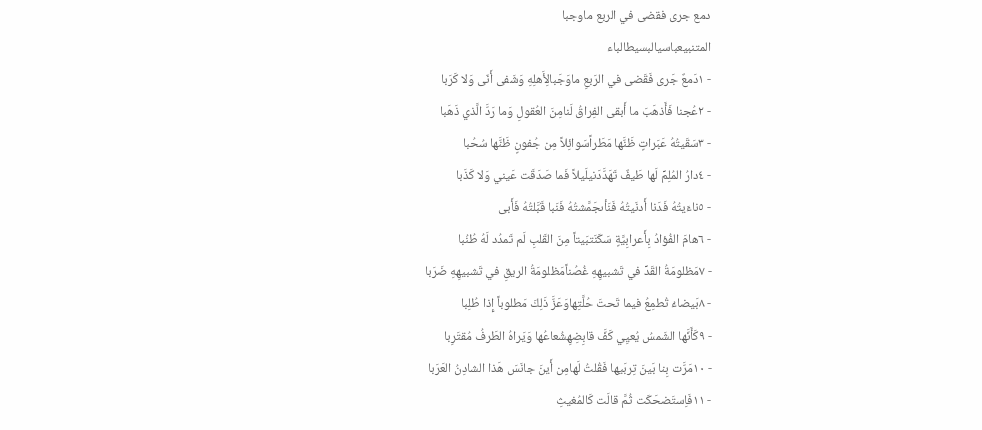دمع جرى فقضى في الربع ماوجبا
المتنبيعباسيالبسيطالباء
- ١دَمعٌ جَرى فَقَضى في الرَبعِ ماوَجَبالِأَهلِهِ وَشَفى أَنّى وَلا كَرَبا
- ٢عُجنا فَأَذهَبَ ما أَبقى الفِراقُ لَنامِنَ العُقولِ وَما رَدَّ الَّذي ذَهَبا
- ٣سَقَيتُهُ عَبَراتٍ ظَنَّها مَطَراًسَوائِلاً مِن جُفونٍ ظَنَّها سُحُبا
- ٤دارُ المُلِمِّ لَها طَيفٌ تَهَدَّدَنيلَيلاً فَما صَدَقَت عَيني وَلا كَذَبا
- ٥ناءَيتُهُ فَدَنا أَدنَيتُهُ فَنَأىجَمَّشتُهُ فَنَبا قَبَّلتُهُ فَأَبى
- ٦هامَ الفُؤادُ بِأَعرابِيَّةٍ سَكَنَتبَيتاً مِنَ القَلبِ لَم تَمدُد لَهُ طُنُبا
- ٧مَظلومَةُ القَدِّ في تَشبيهِهِ غُصُناًمَظلومَةُ الريقِ في تَشبيهِهِ ضَرَبا
- ٨بَيضاءُ تُطمِعُ فيما تَحتَ حُلَّتِهاوَعَزَّ ذَلِكَ مَطلوباً إِذا طُلِبا
- ٩كَأَنَّها الشَمسُ يُعيِي كَفَّ قابِضِهِشُعاعُها وَيَراهُ الطَرفُ مُقتَرِبا
- ١٠مَرَّت بِنا بَينَ تِربَيها فَقُلتُ لَهامِن أَينَ جانَسَ هَذا الشادِنُ العَرَبا
- ١١فَاِستَضحَكَت ثُمَّ قالَت كَالمُغيثِ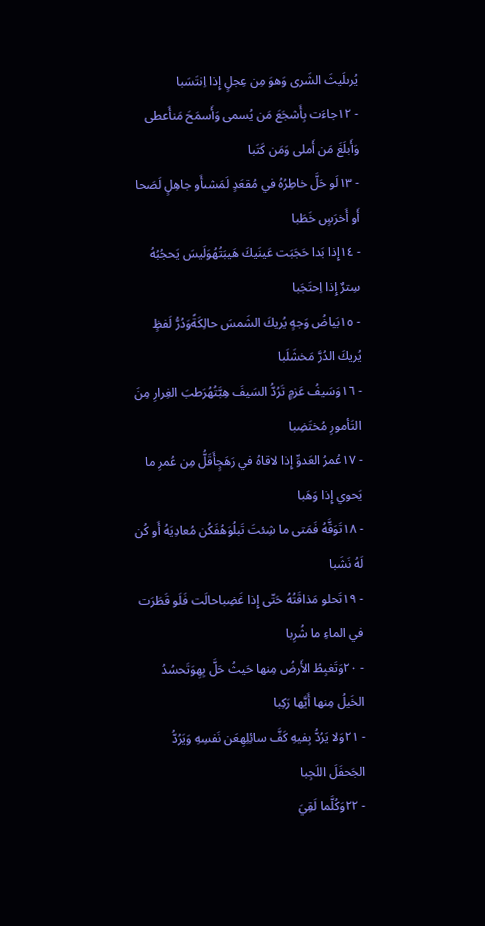يُرىلَيثَ الشَرى وَهوَ مِن عِجلٍ إِذا اِنتَسَبا
- ١٢جاءَت بِأَشجَعَ مَن يُسمى وَأَسمَحَ مَنأَعطى وَأَبلَغَ مَن أَملى وَمَن كَتَبا
- ١٣لَو حَلَّ خاطِرُهُ في مُقعَدٍ لَمَشىأَو جاهِلٍ لَصَحا أَو أَخرَسٍ خَطَبا
- ١٤إِذا بَدا حَجَبَت عَينَيكَ هَيبَتُهُوَلَيسَ يَحجُبُهُ سِترٌ إِذا اِحتَجَبا
- ١٥بَياضُ وَجهٍ يُريكَ الشَمسَ حالِكَةًوَدُرُّ لَفظٍ يُريكَ الدُرَّ مَخشَلَبا
- ١٦وَسَيفُ عَزمٍ تَرُدُّ السَيفَ هِبَّتُهُرَطبَ الغِرارِ مِنَ التَأمورِ مُختَضِبا
- ١٧عُمرُ العَدوِّ إِذا لاقاهُ في رَهَجٍأَقَلُّ مِن عُمرِ ما يَحوي إِذا وَهَبا
- ١٨تَوَقَّهُ فَمَتى ما شِئتَ تَبلُوَهُفَكُن مُعادِيَهُ أَو كُن لَهُ نَشَبا
- ١٩تَحلو مَذاقَتُهُ حَتّى إِذا غَضِباحالَت فَلَو قَطَرَت في الماءِ ما شُرِبا
- ٢٠وَتَغبِطُ الأَرضُ مِنها حَيثُ حَلَّ بِهِوَتَحسُدُ الخَيلُ مِنها أَيَّها رَكِبا
- ٢١وَلا يَرُدُّ بِفيهِ كَفَّ سائِلِهِعَن نَفسِهِ وَيَرُدُّ الجَحفَلَ اللَجِبا
- ٢٢وَكُلَّما لَقِيَ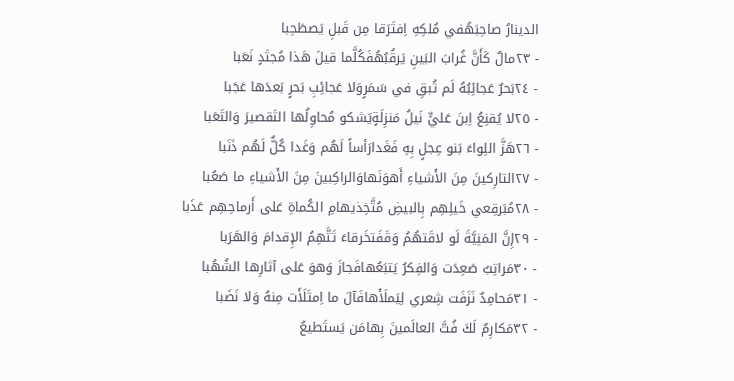الدينارُ صاحِبَهُفي مُلكِهِ اِفتَرَقا مِن قَبلِ يَصطَحِبا
- ٢٣مالٌ كَأَنَّ غُرابَ البَينِ يَرقُبُهُفَكُلَّما قيلَ هَذا مُجتَدٍ نَعَبا
- ٢٤بَحرٌ عَجائِبُهُ لَم تُبقِ في سَمَرٍوَلا عَجائِبِ بَحرٍ بَعدَها عَجَبا
- ٢٥لا يُقنِعُ اِبنَ عَليٍّ نَيلُ مَنزِلَةٍيَشكو مُحاوِلُها التَقصيرَ وَالتَعَبا
- ٢٦هَزَّ اللِواءَ بَنو عِجلٍ بِهِ فَغَدارَأساً لَهُم وَغَدا كُلٌّ لَهُم ذَنَبا
- ٢٧التارِكينَ مِنَ الأَشياءِ أَهوَنَهاوَالراكِبينَ مِنَ الأَشياءِ ما صَعُبا
- ٢٨مُبَرقِعي خَيلِهِم بِالبيضِ مُتَّخِذيهامِ الكُماةِ عَلى أَرماحِهِم عَذَبا
- ٢٩إِنَّ المَنِيَّةَ لَو لاقَتهُمُ وَقَفَتخَرقاءَ تَتَّهِمُ الإِقدامَ وَالهَرَبا
- ٣٠مَراتِبٌ صَعِدَت وَالفِكرُ يَتبَعُهافَجازَ وَهوَ عَلى آثارِها الشُهُبا
- ٣١مَحامِدٌ نَزَفَت شِعري لِيَملَأَهافَآلَ ما اِمتَلَأَت مِنهُ وَلا نَضَبا
- ٣٢مَكارِمٌ لَكَ فُتَّ العالَمينَ بِهامَن يَستَطيعُ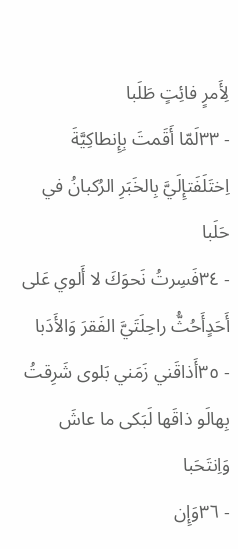لِأَمرٍ فائِتٍ طَلَبا
- ٣٣لَمّا أَقَمتَ بِإِنطاكِيَّةَ اِختَلَفَتإِلَيَّ بِالخَبَرِ الرُكبانُ في حَلَبا
- ٣٤فَسِرتُ نَحوَكَ لا أَلوي عَلى أَحَدٍأَحُثُّ راحِلَتَيَّ الفَقرَ وَالأَدَبا
- ٣٥أَذاقَني زَمَني بَلوى شَرِقتُ بِهالَو ذاقَها لَبَكى ما عاشَ وَاِنتَحَبا
- ٣٦وَإِن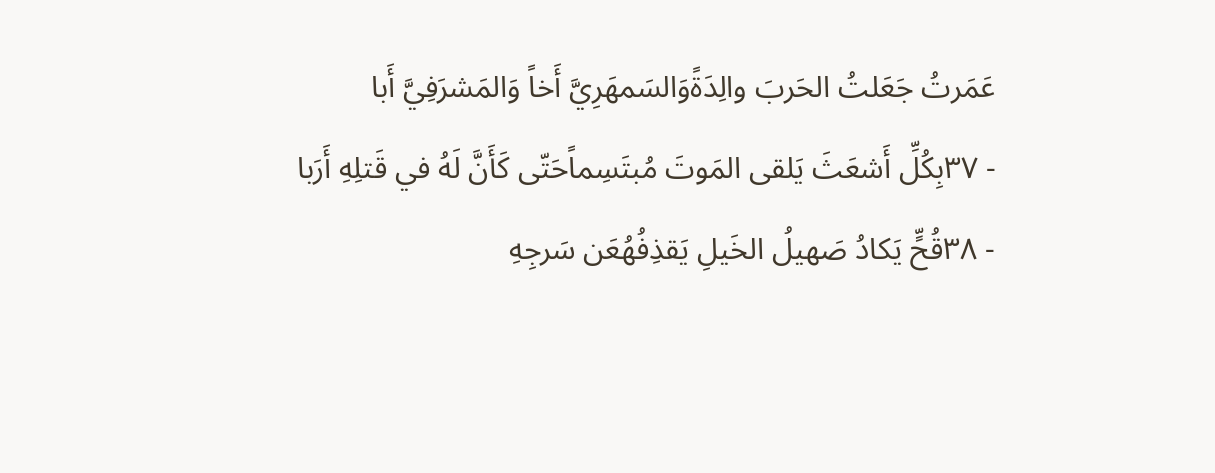عَمَرتُ جَعَلتُ الحَربَ والِدَةًوَالسَمهَرِيَّ أَخاً وَالمَشرَفِيَّ أَبا
- ٣٧بِكُلِّ أَشعَثَ يَلقى المَوتَ مُبتَسِماًحَتّى كَأَنَّ لَهُ في قَتلِهِ أَرَبا
- ٣٨قُحٍّ يَكادُ صَهيلُ الخَيلِ يَقذِفُهُعَن سَرجِهِ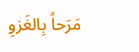مَرَحاً بِالغَزوِ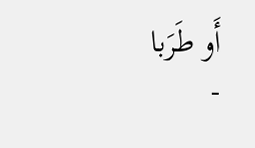أَو طَرَبا
-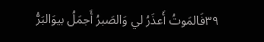٣٩فَالمَوتُ أَعذَرُ لي وَالصَبرُ أَجمَلُ بيوَالبَرُّ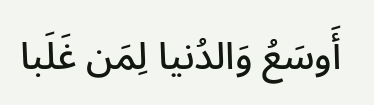أَوسَعُ وَالدُنيا لِمَن غَلَبا